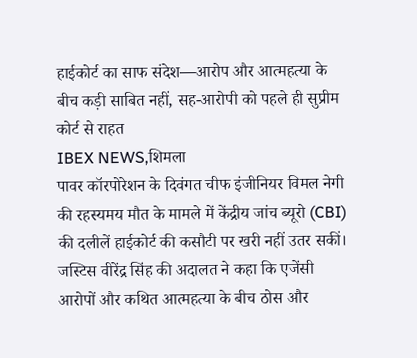हाईकोर्ट का साफ संदेश—आरोप और आत्महत्या के बीच कड़ी साबित नहीं, सह-आरोपी को पहले ही सुप्रीम कोर्ट से राहत
IBEX NEWS,शिमला
पावर कॉरपोरेशन के दिवंगत चीफ इंजीनियर विमल नेगी की रहस्यमय मौत के मामले में केंद्रीय जांच ब्यूरो (CBI) की दलीलें हाईकोर्ट की कसौटी पर खरी नहीं उतर सकीं। जस्टिस वीरेंद्र सिंह की अदालत ने कहा कि एजेंसी आरोपों और कथित आत्महत्या के बीच ठोस और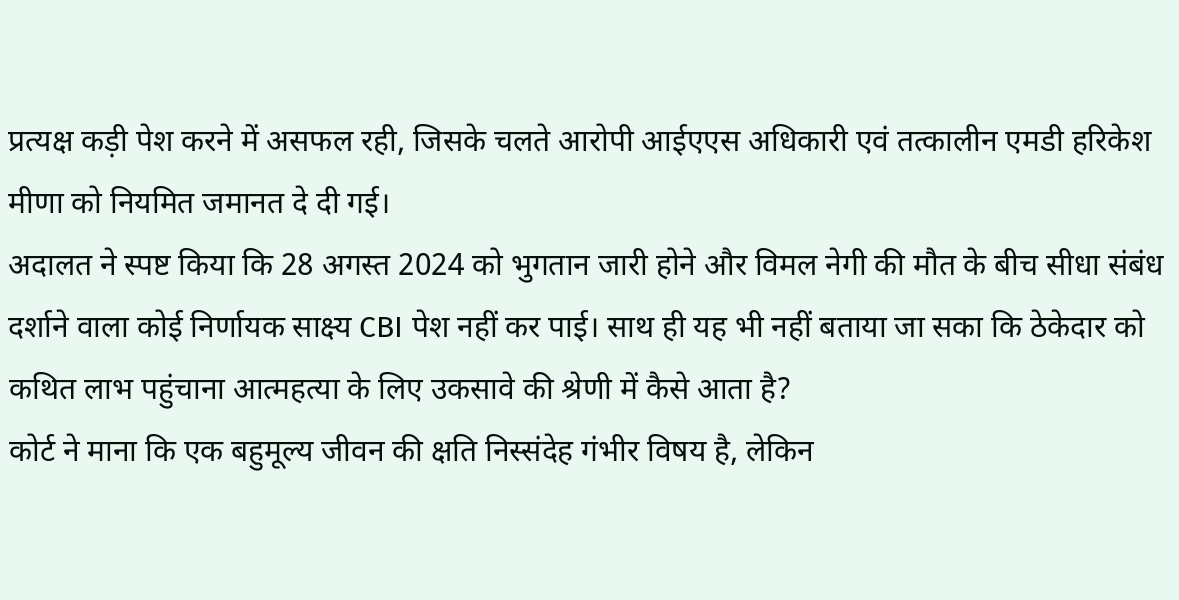प्रत्यक्ष कड़ी पेश करने में असफल रही, जिसके चलते आरोपी आईएएस अधिकारी एवं तत्कालीन एमडी हरिकेश मीणा को नियमित जमानत दे दी गई।
अदालत ने स्पष्ट किया कि 28 अगस्त 2024 को भुगतान जारी होने और विमल नेगी की मौत के बीच सीधा संबंध दर्शाने वाला कोई निर्णायक साक्ष्य CBI पेश नहीं कर पाई। साथ ही यह भी नहीं बताया जा सका कि ठेकेदार को कथित लाभ पहुंचाना आत्महत्या के लिए उकसावे की श्रेणी में कैसे आता है?
कोर्ट ने माना कि एक बहुमूल्य जीवन की क्षति निस्संदेह गंभीर विषय है, लेकिन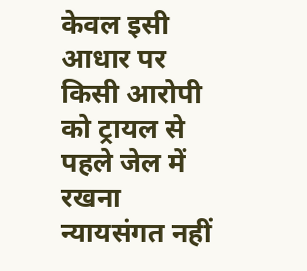केवल इसी आधार पर किसी आरोपी को ट्रायल से पहले जेल में रखना न्यायसंगत नहीं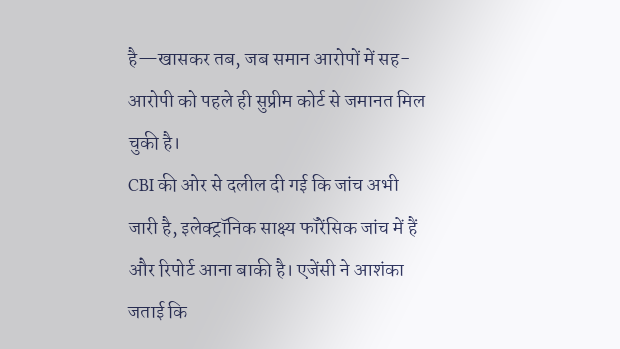है—खासकर तब, जब समान आरोपों में सह-आरोपी को पहले ही सुप्रीम कोर्ट से जमानत मिल चुकी है।
CBI की ओर से दलील दी गई कि जांच अभी जारी है, इलेक्ट्रॉनिक साक्ष्य फॉरेंसिक जांच में हैं और रिपोर्ट आना बाकी है। एजेंसी ने आशंका जताई कि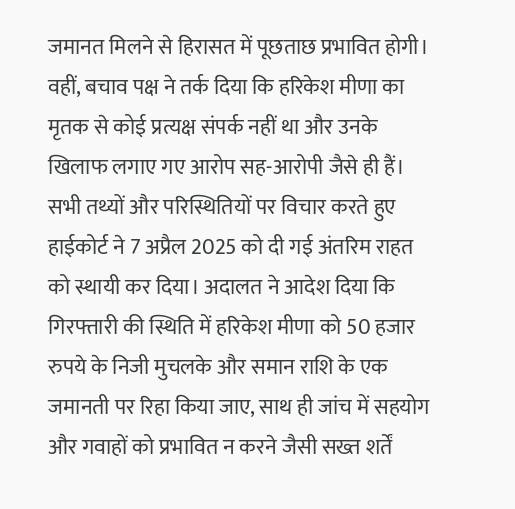जमानत मिलने से हिरासत में पूछताछ प्रभावित होगी। वहीं, बचाव पक्ष ने तर्क दिया कि हरिकेश मीणा का मृतक से कोई प्रत्यक्ष संपर्क नहीं था और उनके खिलाफ लगाए गए आरोप सह-आरोपी जैसे ही हैं।
सभी तथ्यों और परिस्थितियों पर विचार करते हुए हाईकोर्ट ने 7 अप्रैल 2025 को दी गई अंतरिम राहत को स्थायी कर दिया। अदालत ने आदेश दिया कि गिरफ्तारी की स्थिति में हरिकेश मीणा को 50 हजार रुपये के निजी मुचलके और समान राशि के एक जमानती पर रिहा किया जाए, साथ ही जांच में सहयोग और गवाहों को प्रभावित न करने जैसी सख्त शर्तें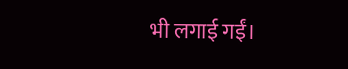भी लगाई गईं।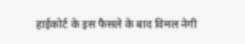हाईकोर्ट के इस फैसले के बाद विमल नेगी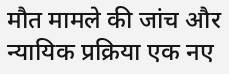मौत मामले की जांच और न्यायिक प्रक्रिया एक नए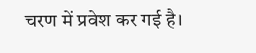चरण में प्रवेश कर गई है।